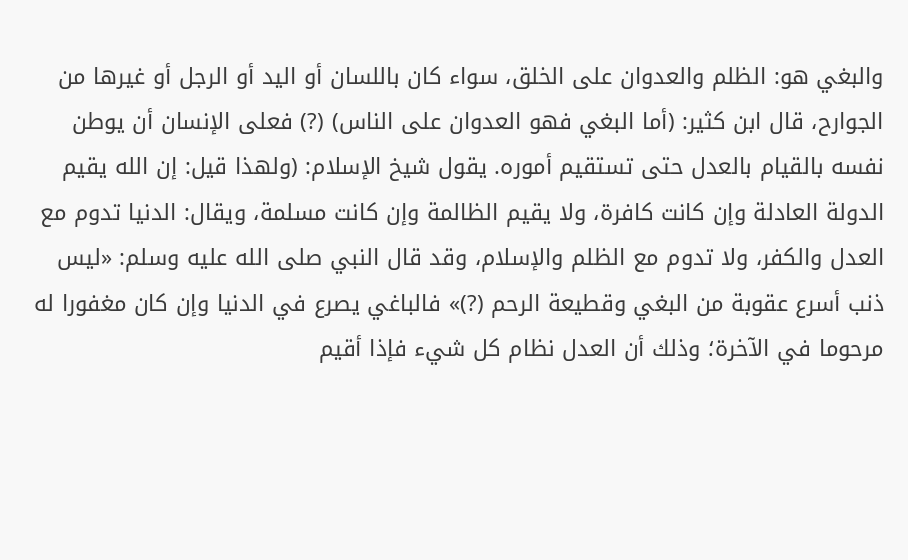والبغي هو: الظلم والعدوان على الخلق، سواء كان باللسان أو اليد أو الرجل أو غيرها من الجوارح، قال ابن كثير: (أما البغي فهو العدوان على الناس) (?) فعلى الإنسان أن يوطن نفسه بالقيام بالعدل حتى تستقيم أموره. يقول شيخ الإسلام: (ولهذا قيل: إن الله يقيم الدولة العادلة وإن كانت كافرة، ولا يقيم الظالمة وإن كانت مسلمة، ويقال: الدنيا تدوم مع العدل والكفر، ولا تدوم مع الظلم والإسلام، وقد قال النبي صلى الله عليه وسلم: «ليس ذنب أسرع عقوبة من البغي وقطيعة الرحم (?)» فالباغي يصرع في الدنيا وإن كان مغفورا له مرحوما في الآخرة؛ وذلك أن العدل نظام كل شيء فإذا أقيم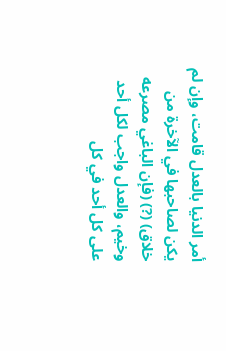أمر الدنيا بالعدل قامت، وإن لم يكن لصاحبها في الآخرة من خلاق) (?) (فإن الباغي مصرعه وخيم، والعدل واجب لكل أحد على كل أحد في كل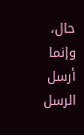حال، وإنما أرسل الرسل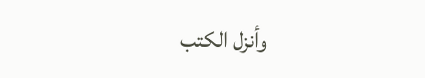وأنزل الكتب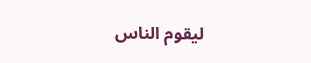ليقوم الناس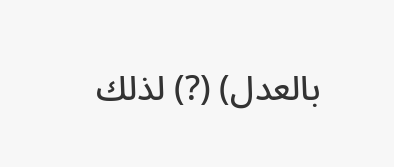بالعدل) (?) لذلك